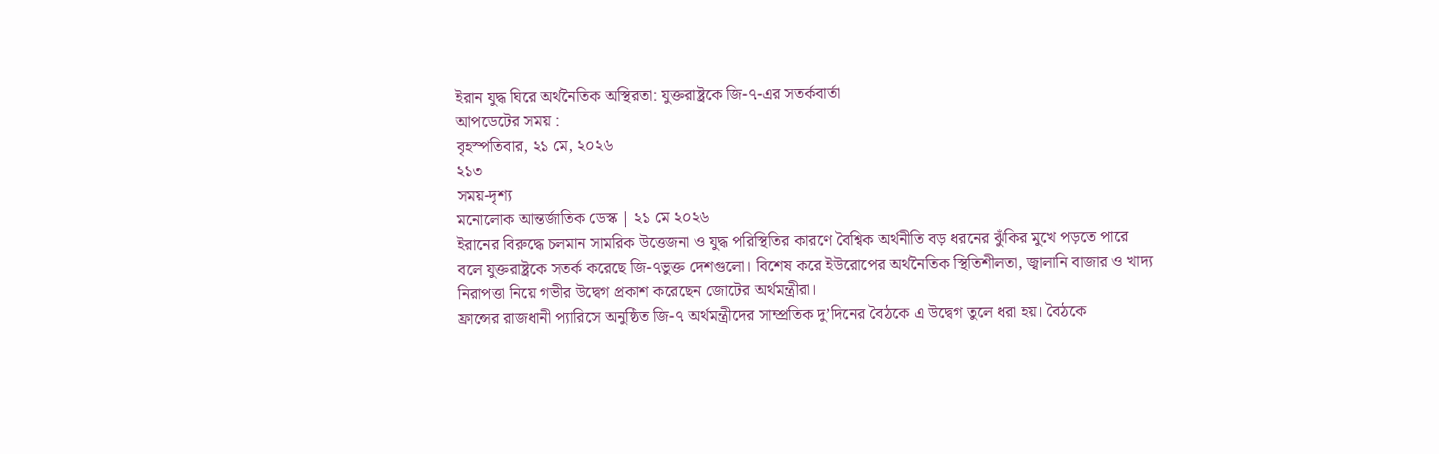ইরান যুদ্ধ ঘিরে অর্থনৈতিক অস্থিরতা: যুক্তরাষ্ট্রকে জি-৭-এর সতর্কবার্তা
আপডেটের সময় :
বৃহস্পতিবার, ২১ মে, ২০২৬
২১৩
সময়-দৃশ্য
মনোলোক আন্তর্জাতিক ডেস্ক | ২১ মে ২০২৬
ইরানের বিরুদ্ধে চলমান সামরিক উত্তেজনা ও যুদ্ধ পরিস্থিতির কারণে বৈশ্বিক অর্থনীতি বড় ধরনের ঝুঁকির মুখে পড়তে পারে বলে যুক্তরাষ্ট্রকে সতর্ক করেছে জি-৭ভুক্ত দেশগুলো। বিশেষ করে ইউরোপের অর্থনৈতিক স্থিতিশীলতা, জ্বালানি বাজার ও খাদ্য নিরাপত্তা নিয়ে গভীর উদ্বেগ প্রকাশ করেছেন জোটের অর্থমন্ত্রীরা।
ফ্রান্সের রাজধানী প্যারিসে অনুষ্ঠিত জি-৭ অর্থমন্ত্রীদের সাম্প্রতিক দু’দিনের বৈঠকে এ উদ্বেগ তুলে ধরা হয়। বৈঠকে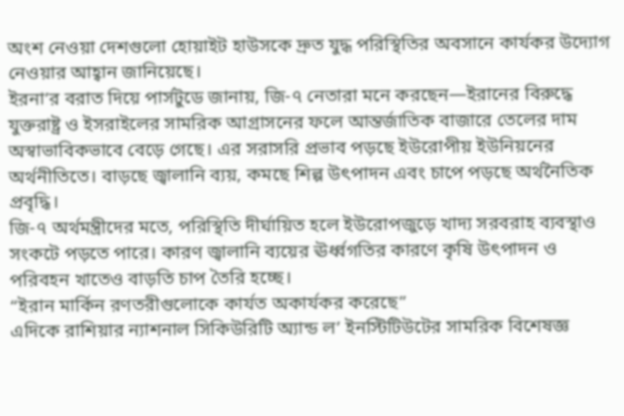অংশ নেওয়া দেশগুলো হোয়াইট হাউসকে দ্রুত যুদ্ধ পরিস্থিতির অবসানে কার্যকর উদ্যোগ নেওয়ার আহ্বান জানিয়েছে।
ইরনা’র বরাত দিয়ে পার্সটুডে জানায়, জি-৭ নেতারা মনে করছেন—ইরানের বিরুদ্ধে যুক্তরাষ্ট্র ও ইসরাইলের সামরিক আগ্রাসনের ফলে আন্তর্জাতিক বাজারে তেলের দাম অস্বাভাবিকভাবে বেড়ে গেছে। এর সরাসরি প্রভাব পড়ছে ইউরোপীয় ইউনিয়নের অর্থনীতিতে। বাড়ছে জ্বালানি ব্যয়, কমছে শিল্প উৎপাদন এবং চাপে পড়ছে অর্থনৈতিক প্রবৃদ্ধি।
জি-৭ অর্থমন্ত্রীদের মতে, পরিস্থিতি দীর্ঘায়িত হলে ইউরোপজুড়ে খাদ্য সরবরাহ ব্যবস্থাও সংকটে পড়তে পারে। কারণ জ্বালানি ব্যয়ের ঊর্ধ্বগতির কারণে কৃষি উৎপাদন ও পরিবহন খাতেও বাড়তি চাপ তৈরি হচ্ছে।
“ইরান মার্কিন রণতরীগুলোকে কার্যত অকার্যকর করেছে”
এদিকে রাশিয়ার ন্যাশনাল সিকিউরিটি অ্যান্ড ল’ ইনস্টিটিউটের সামরিক বিশেষজ্ঞ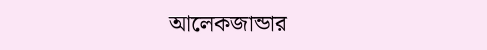আলেকজান্ডার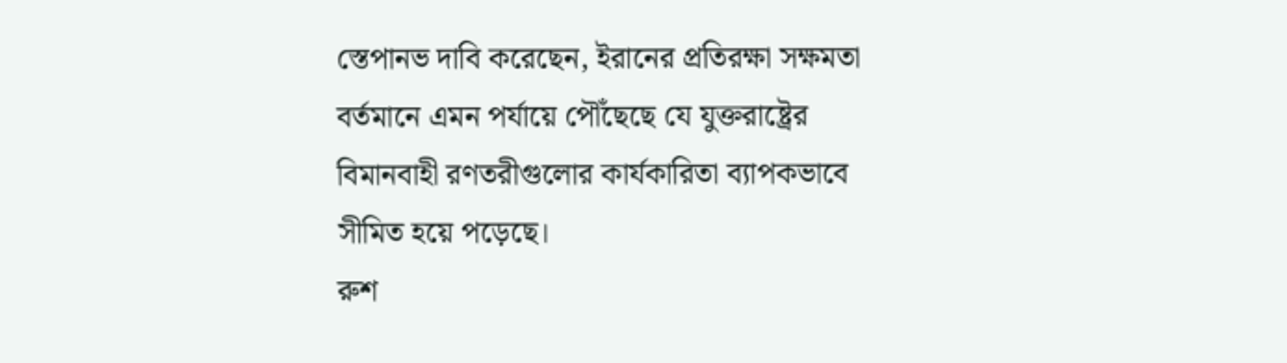স্তেপানভ দাবি করেছেন, ইরানের প্রতিরক্ষা সক্ষমতা বর্তমানে এমন পর্যায়ে পৌঁছেছে যে যুক্তরাষ্ট্রের বিমানবাহী রণতরীগুলোর কার্যকারিতা ব্যাপকভাবে সীমিত হয়ে পড়েছে।
রুশ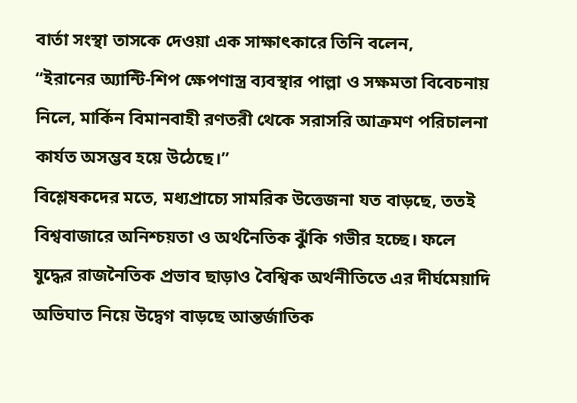বার্তা সংস্থা তাসকে দেওয়া এক সাক্ষাৎকারে তিনি বলেন,
“ইরানের অ্যান্টি-শিপ ক্ষেপণাস্ত্র ব্যবস্থার পাল্লা ও সক্ষমতা বিবেচনায় নিলে, মার্কিন বিমানবাহী রণতরী থেকে সরাসরি আক্রমণ পরিচালনা কার্যত অসম্ভব হয়ে উঠেছে।”
বিশ্লেষকদের মতে, মধ্যপ্রাচ্যে সামরিক উত্তেজনা যত বাড়ছে, ততই বিশ্ববাজারে অনিশ্চয়তা ও অর্থনৈতিক ঝুঁকি গভীর হচ্ছে। ফলে যুদ্ধের রাজনৈতিক প্রভাব ছাড়াও বৈশ্বিক অর্থনীতিতে এর দীর্ঘমেয়াদি অভিঘাত নিয়ে উদ্বেগ বাড়ছে আন্তর্জাতিক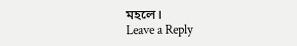মহলে।
Leave a Reply